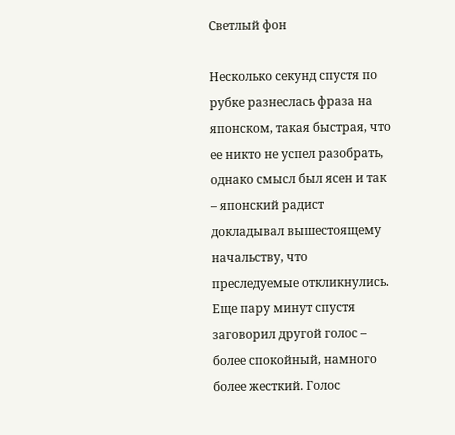Светлый фон

Несколько секунд спустя по рубке разнеслась фраза на японском, такая быстрая, что ее никто не успел разобрать, однако смысл был ясен и так – японский радист докладывал вышестоящему начальству, что преследуемые откликнулись. Еще пару минут спустя заговорил другой голос – более спокойный, намного более жесткий. Голос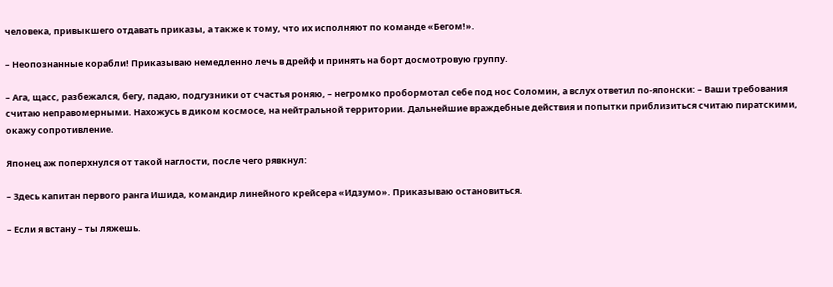человека, привыкшего отдавать приказы, а также к тому, что их исполняют по команде «Бегом!».

– Неопознанные корабли! Приказываю немедленно лечь в дрейф и принять на борт досмотровую группу.

– Ага, щасс, разбежался, бегу, падаю, подгузники от счастья роняю, – негромко пробормотал себе под нос Соломин, а вслух ответил по-японски: – Ваши требования считаю неправомерными. Нахожусь в диком космосе, на нейтральной территории. Дальнейшие враждебные действия и попытки приблизиться считаю пиратскими, окажу сопротивление.

Японец аж поперхнулся от такой наглости, после чего рявкнул:

– Здесь капитан первого ранга Ишида, командир линейного крейсера «Идзумо». Приказываю остановиться.

– Если я встану – ты ляжешь.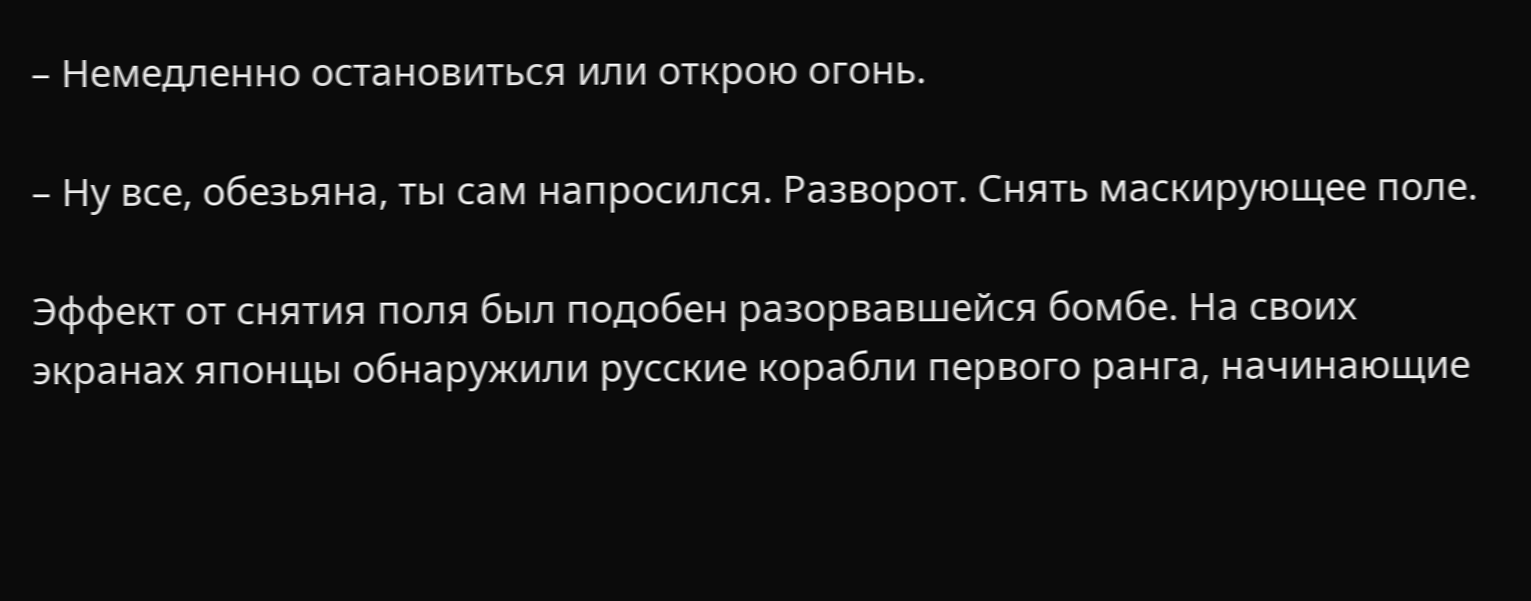– Немедленно остановиться или открою огонь.

– Ну все, обезьяна, ты сам напросился. Разворот. Снять маскирующее поле.

Эффект от снятия поля был подобен разорвавшейся бомбе. На своих экранах японцы обнаружили русские корабли первого ранга, начинающие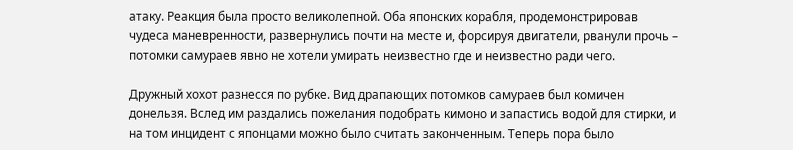атаку. Реакция была просто великолепной. Оба японских корабля, продемонстрировав чудеса маневренности, развернулись почти на месте и, форсируя двигатели, рванули прочь – потомки самураев явно не хотели умирать неизвестно где и неизвестно ради чего.

Дружный хохот разнесся по рубке. Вид драпающих потомков самураев был комичен донельзя. Вслед им раздались пожелания подобрать кимоно и запастись водой для стирки, и на том инцидент с японцами можно было считать законченным. Теперь пора было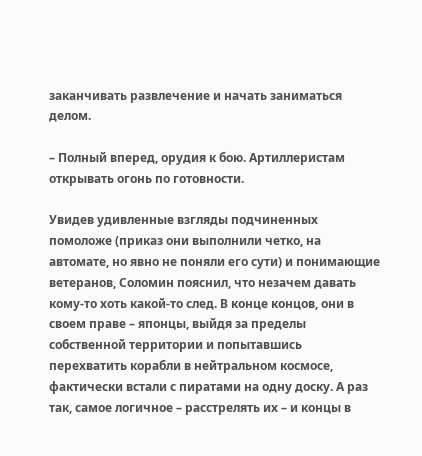заканчивать развлечение и начать заниматься делом.

– Полный вперед, орудия к бою. Артиллеристам открывать огонь по готовности.

Увидев удивленные взгляды подчиненных помоложе (приказ они выполнили четко, на автомате, но явно не поняли его сути) и понимающие ветеранов, Соломин пояснил, что незачем давать кому-то хоть какой-то след. В конце концов, они в своем праве – японцы, выйдя за пределы собственной территории и попытавшись перехватить корабли в нейтральном космосе, фактически встали с пиратами на одну доску. А раз так, самое логичное – расстрелять их – и концы в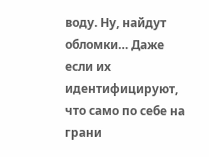воду. Ну, найдут обломки… Даже если их идентифицируют, что само по себе на грани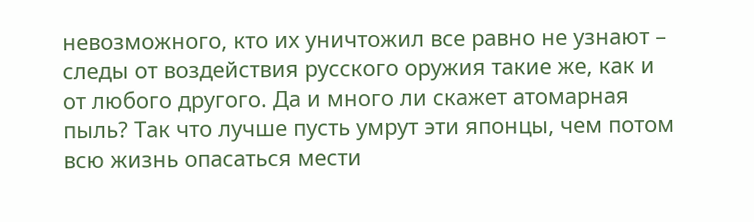невозможного, кто их уничтожил все равно не узнают – следы от воздействия русского оружия такие же, как и от любого другого. Да и много ли скажет атомарная пыль? Так что лучше пусть умрут эти японцы, чем потом всю жизнь опасаться мести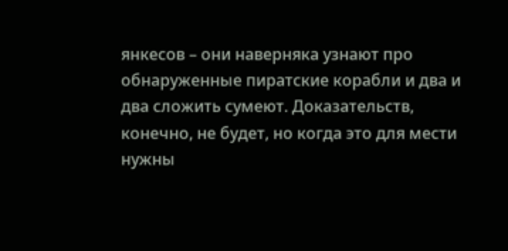янкесов – они наверняка узнают про обнаруженные пиратские корабли и два и два сложить сумеют. Доказательств, конечно, не будет, но когда это для мести нужны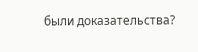были доказательства?